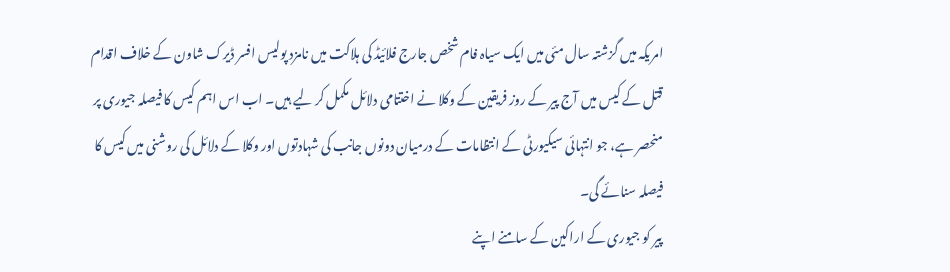امریکہ میں گزشتہ سال مئی میں ایک سیاہ فام شخص جارج فلائیڈ کی ہلاکت میں نامزد پولیس افسر ڈیرک شاون کے خلاف اقدام قتل کے کیس میں آج پیر کے روز فریقین کے وکلا نے اختتامی دلائل مکمل کر لیے ہیں۔ اب اس اہم کیس کا فیصلہ جیوری پر منحصر ہے، جو انتہائی سیکیورٹی کے انتظامات کے درمیان دونوں جانب کی شہادتوں اور وکلا کے دلائل کی روشنی میں کیس کا فیصلہ سنائے گی۔
پیر کو جیوری کے اراکین کے سامنے اپنے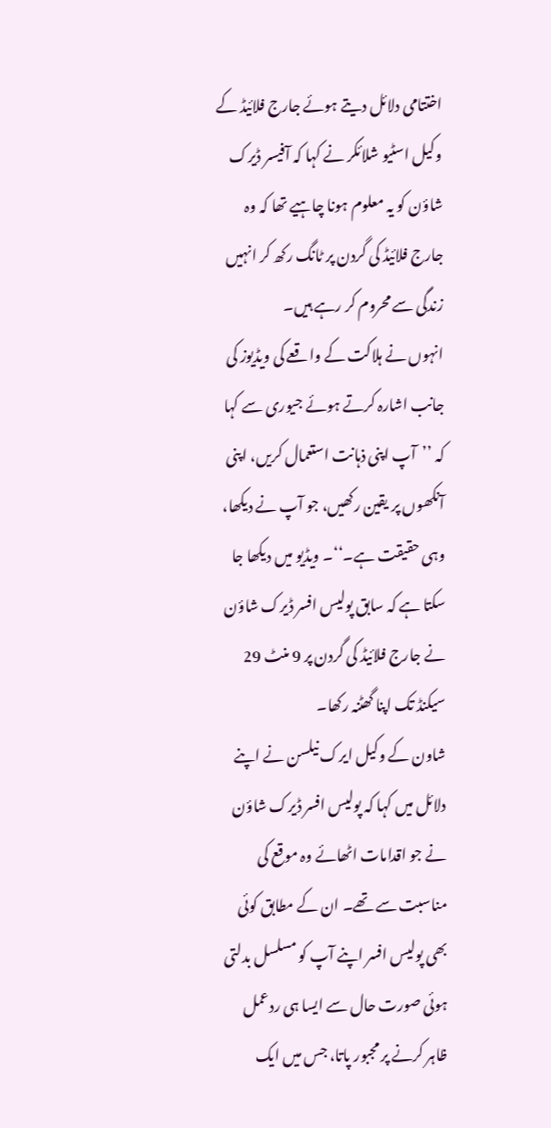اختتامی دلائل دیتے ہوئے جارج فلائیڈ کے وکیل اسٹیو شلائکر نے کہا کہ آفیسر ڈیرک شاؤن کو یہ معلوم ہونا چاہیے تھا کہ وہ جارج فلائیڈ کی گردن پر ٹانگ رکھ کر انہیں زندگی سے محروم کر رہے ہیں۔
انہوں نے ہلاکت کے واقعے کی ویڈیوز کی جانب اشارہ کرتے ہوئے جیوری سے کہا کہ ’’آپ اپنی ذہانت استعمال کریں، اپنی آنکھوں پر یقین رکھیں، جو آپ نے دیکھا، وہی حقیقت ہے۔‘‘۔ ویڈیو میں دیکھا جا سکتا ہے کہ سابق پولیس افسر ڈیرک شاؤن نے جارج فلائیڈ کی گردن پر 9 منٹ 29 سیکنڈ تک اپنا گھٹنہ رکھا۔
شاون کے وکیل ایرک نیلسن نے اپنے دلائل میں کہا کہ پولیس افسر ڈیرک شاؤن نے جو اقدامات اٹھائے وہ موقع کی مناسبت سے تھے۔ ان کے مطابق کوئی بھی پولیس افسر اپنے آپ کو مسلسل بدلتی ہوئی صورت حال سے ایسا ہی ردعمل ظاہر کرنے پر مجبور پاتا، جس میں ایک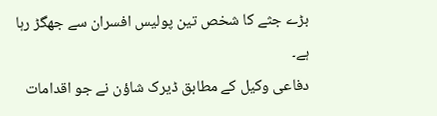بڑے جثے کا شخص تین پولیس افسران سے جھگڑ رہا ہے۔
دفاعی وکیل کے مطابق ڈیرک شاؤن نے جو اقدامات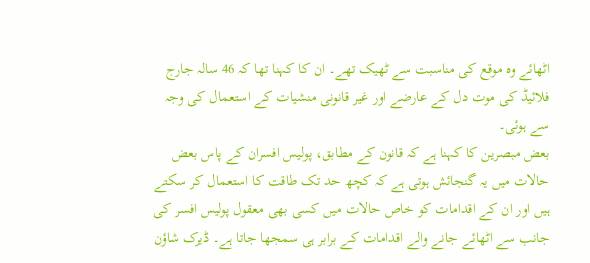اٹھائے وہ موقع کی مناسبت سے ٹھیک تھے۔ ان کا کہنا تھا کہ 46 سالہ جارج فلائیڈ کی موت دل کے عارضے اور غیر قانونی منشیات کے استعمال کی وجہ سے ہوئی۔
بعض مبصرین کا کہنا ہے کہ قانون کے مطابق، پولیس افسران کے پاس بعض حالات میں یہ گنجائش ہوتی ہے کہ کچھ حد تک طاقت کا استعمال کر سکتے ہیں اور ان کے اقدامات کو خاص حالات میں کسی بھی معقول پولیس افسر کی جانب سے اٹھائے جانے والے اقدامات کے برابر ہی سمجھا جاتا ہے۔ ڈیرک شاؤن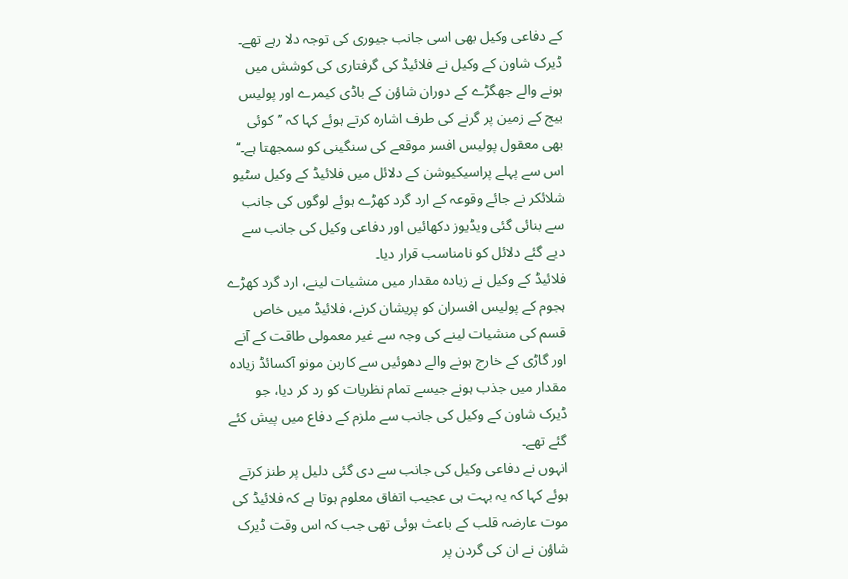کے دفاعی وکیل بھی اسی جانب جیوری کی توجہ دلا رہے تھے۔
ڈیرک شاون کے وکیل نے فلائیڈ کی گرفتاری کی کوشش میں ہونے والے جھگڑے کے دوران شاؤن کے باڈی کیمرے اور پولیس بیج کے زمین پر گرنے کی طرف اشارہ کرتے ہوئے کہا کہ ’’کوئی بھی معقول پولیس افسر موقعے کی سنگینی کو سمجھتا ہے۔‘‘
اس سے پہلے پراسیکیوشن کے دلائل میں فلائیڈ کے وکیل سٹیو شلائکر نے جائے وقوعہ کے ارد گرد کھڑے ہوئے لوگوں کی جانب سے بنائی گئی ویڈیوز دکھائیں اور دفاعی وکیل کی جانب سے دیے گئے دلائل کو نامناسب قرار دیا۔
فلائیڈ کے وکیل نے زیادہ مقدار میں منشیات لینے، ارد گرد کھڑے ہجوم کے پولیس افسران کو پریشان کرنے، فلائیڈ میں خاص قسم کی منشیات لینے کی وجہ سے غیر معمولی طاقت کے آنے اور گاڑی کے خارج ہونے والے دھوئیں سے کاربن مونو آکسائڈ زیادہ مقدار میں جذب ہونے جیسے تمام نظریات کو رد کر دیا، جو ڈیرک شاون کے وکیل کی جانب سے ملزم کے دفاع میں پیش کئے گئے تھے۔
انہوں نے دفاعی وکیل کی جانب سے دی گئی دلیل پر طنز کرتے ہوئے کہا کہ یہ بہت ہی عجیب اتفاق معلوم ہوتا ہے کہ فلائیڈ کی موت عارضہ قلب کے باعث ہوئی تھی جب کہ اس وقت ڈیرک شاؤن نے ان کی گردن پر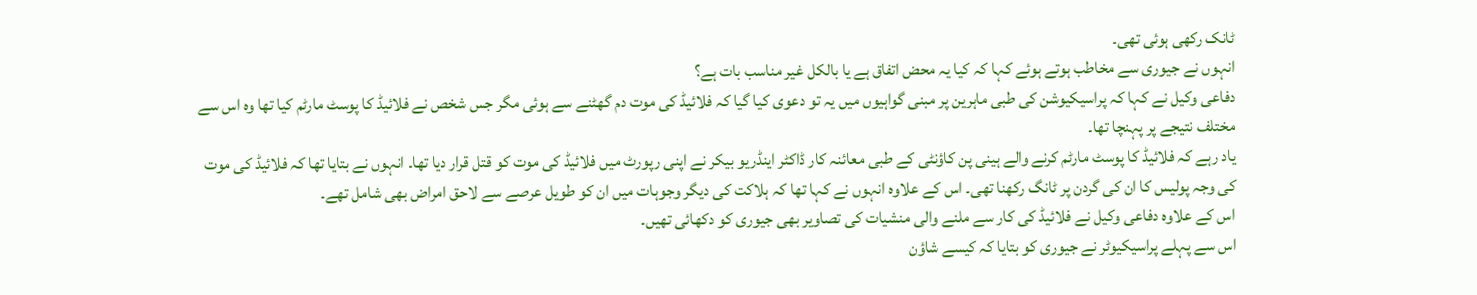ٹانک رکھی ہوئی تھی۔
انہوں نے جیوری سے مخاطب ہوتے ہوئے کہا کہ کیا یہ محض اتفاق ہے یا بالکل غیر مناسب بات ہے؟
دفاعی وکیل نے کہا کہ پراسیکیوشن کی طبی ماہرین پر مبنی گواہیوں میں یہ تو دعوی کیا گیا کہ فلائیڈ کی موت دم گھٹنے سے ہوئی مگر جس شخص نے فلائیڈ کا پوسٹ مارٹم کیا تھا وہ اس سے مختلف نتیجے پر پہنچا تھا۔
یاد رہے کہ فلائیڈ کا پوسٹ مارٹم کرنے والے ہینی پن کاؤنٹی کے طبی معائنہ کار ڈاکٹر اینڈریو بیکر نے اپنی رپورٹ میں فلائیڈ کی موت کو قتل قرار دیا تھا۔ انہوں نے بتایا تھا کہ فلائیڈ کی موت کی وجہ پولیس کا ان کی گردن پر ٹانگ رکھنا تھی۔ اس کے علاوہ انہوں نے کہا تھا کہ ہلاکت کی دیگر وجوہات میں ان کو طویل عرصے سے لاحق امراض بھی شامل تھے۔
اس کے علاوہ دفاعی وکیل نے فلائیڈ کی کار سے ملنے والی منشیات کی تصاویر بھی جیوری کو دکھائی تھیں۔
اس سے پہلے پراسیکیوٹر نے جیوری کو بتایا کہ کیسے شاؤن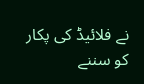نے فلائیڈ کی پکار کو سننے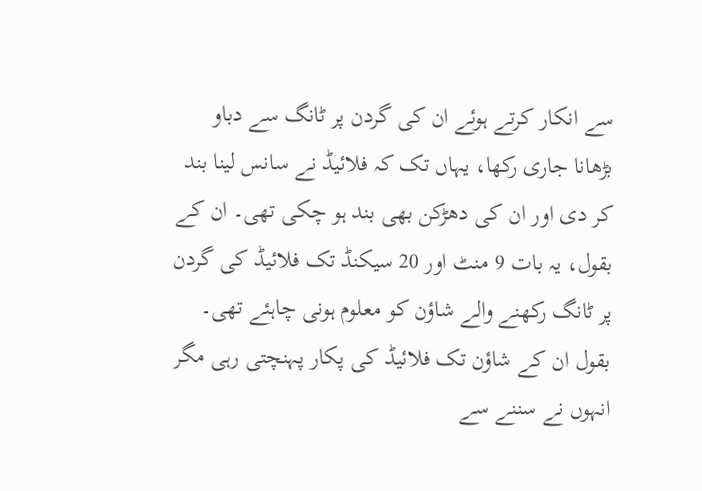سے انکار کرتے ہوئے ان کی گردن پر ٹانگ سے دباو بڑھانا جاری رکھا، یہاں تک کہ فلائیڈ نے سانس لینا بند کر دی اور ان کی دھڑکن بھی بند ہو چکی تھی۔ ان کے بقول، یہ بات 9 منٹ اور 20 سیکنڈ تک فلائیڈ کی گردن پر ٹانگ رکھنے والے شاؤن کو معلوم ہونی چاہئے تھی۔ بقول ان کے شاؤن تک فلائیڈ کی پکار پہنچتی رہی مگر انہوں نے سننے سے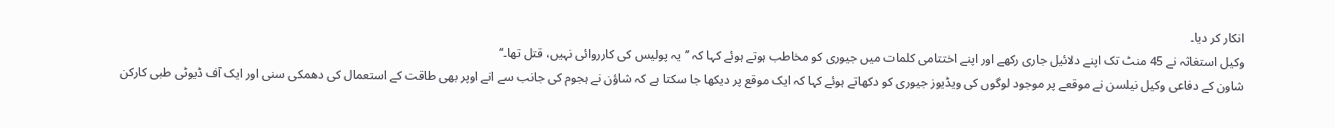انکار کر دیا۔
وکیل استغاثہ نے 45 منٹ تک اپنے دلائیل جاری رکھے اور اپنے اختتامی کلمات میں جیوری کو مخاطب ہوتے ہوئے کہا کہ ’’یہ پولیس کی کارروائی نہیں، قتل تھا۔‘‘
شاون کے دفاعی وکیل نیلسن نے موقعے پر موجود لوگوں کی ویڈیوز جیوری کو دکھاتے ہوئے کہا کہ ایک موقع پر دیکھا جا سکتا ہے کہ شاؤن نے ہجوم کی جانب سے انے اوپر بھی طاقت کے استعمال کی دھمکی سنی اور ایک آف ڈیوٹی طبی کارکن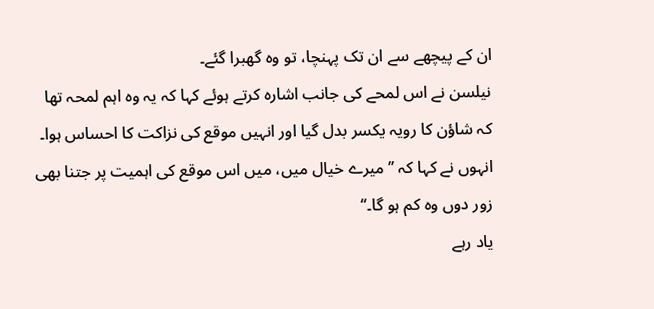ان کے پیچھے سے ان تک پہنچا، تو وہ گھبرا گئے۔
نیلسن نے اس لمحے کی جانب اشارہ کرتے ہوئے کہا کہ یہ وہ اہم لمحہ تھا کہ شاؤن کا رویہ یکسر بدل گیا اور انہیں موقع کی نزاکت کا احساس ہوا۔
انہوں نے کہا کہ ’’میرے خیال میں، میں اس موقع کی اہمیت پر جتنا بھی زور دوں وہ کم ہو گا۔‘‘
یاد رہے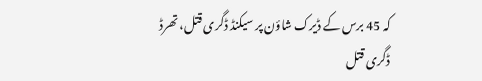کہ 45 برس کے ڈیرک شاؤن پر سیکنڈ ڈگری قتل، تھرڈ ڈگری قتل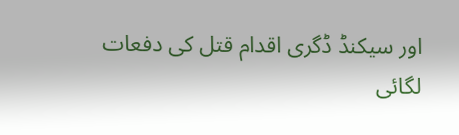اور سیکنڈ ڈگری اقدام قتل کی دفعات لگائی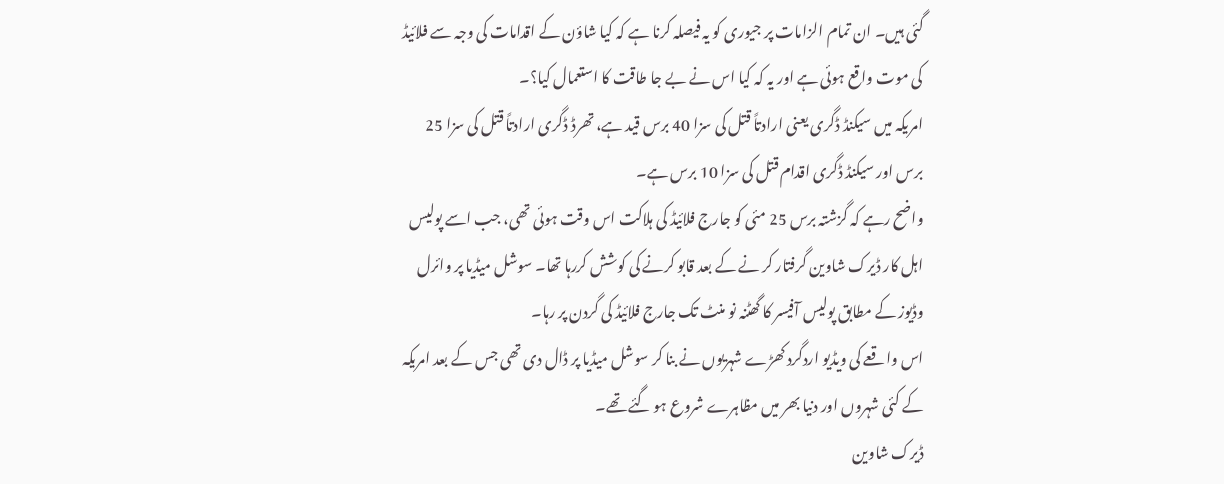گئی ہیں۔ ان تمام الزامات پر جیوری کو یہ فیصلہ کرنا ہے کہ کیا شاؤن کے اقدامات کی وجہ سے فلائیڈ کی موت واقع ہوئی ہے اور یہ کہ کیا اس نے بے جا طاقت کا استعمال کیا؟۔
امریکہ میں سیکنڈ ڈگری یعنی ارادتاً قتل کی سزا 40 برس قید ہے، تھرڈ ڈگری ارادتاً قتل کی سزا 25 برس اور سیکنڈ ڈگری اقدام قتل کی سزا 10 برس ہے۔
واضح رہے کہ گزشتہ برس 25 مئی کو جارج فلائیڈ کی ہلاکت اس وقت ہوئی تھی، جب اسے پولیس اہل کار ڈیرک شاوین گرفتار کر نے کے بعد قابو کرنے کی کوشش کررہا تھا۔ سوشل میڈیا پر وائرل وڈیوز کے مطابق پولیس آفیسر کا گھٹنہ نو منٹ تک جارج فلائیڈ کی گردن پر رہا۔
اس واقعے کی ویڈیو اردگرد کھڑے شہریوں نے بنا کر سوشل میڈیا پر ڈال دی تھی جس کے بعد امریکہ کے کئی شہروں اور دنیا بھر میں مظاہرے شروع ہو گئے تھے۔
ڈیرک شاوین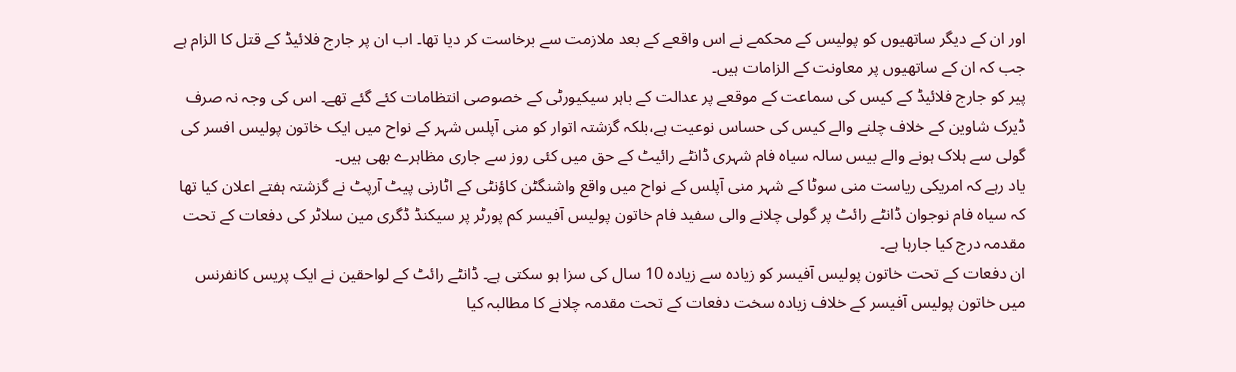اور ان کے دیگر ساتھیوں کو پولیس کے محکمے نے اس واقعے کے بعد ملازمت سے برخاست کر دیا تھا۔ اب ان پر جارج فلائیڈ کے قتل کا الزام ہے جب کہ ان کے ساتھیوں پر معاونت کے الزامات ہیں۔
پیر کو جارج فلائیڈ کے کیس کی سماعت کے موقعے پر عدالت کے باہر سیکیورٹی کے خصوصی انتظامات کئے گئے تھے۔ اس کی وجہ نہ صرف ڈیرک شاوین کے خلاف چلنے والے کیس کی حساس نوعیت ہے،بلکہ گزشتہ اتوار کو منی آپلس شہر کے نواح میں ایک خاتون پولیس افسر کی گولی سے ہلاک ہونے والے بیس سالہ سیاہ فام شہری ڈانٹے رائیٹ کے حق میں کئی روز سے جاری مظاہرے بھی ہیں۔
یاد رہے کہ امریکی ریاست منی سوٹا کے شہر منی آپلس کے نواح میں واقع واشنگٹن کاؤنٹی کے اٹارنی پیٹ آرپٹ نے گزشتہ ہفتے اعلان کیا تھا کہ سیاہ فام نوجوان ڈانٹے رائٹ پر گولی چلانے والی سفید فام خاتون پولیس آفیسر کم پورٹر پر سیکنڈ ڈگری مین سلاٹر کی دفعات کے تحت مقدمہ درج کیا جارہا ہے۔
ان دفعات کے تحت خاتون پولیس آفیسر کو زیادہ سے زیادہ 10 سال کی سزا ہو سکتی ہے۔ ڈانٹے رائٹ کے لواحقین نے ایک پریس کانفرنس میں خاتون پولیس آفیسر کے خلاف زیادہ سخت دفعات کے تحت مقدمہ چلانے کا مطالبہ کیا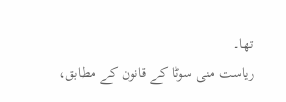تھا۔
ریاست منی سوٹا کے قانون کے مطابق،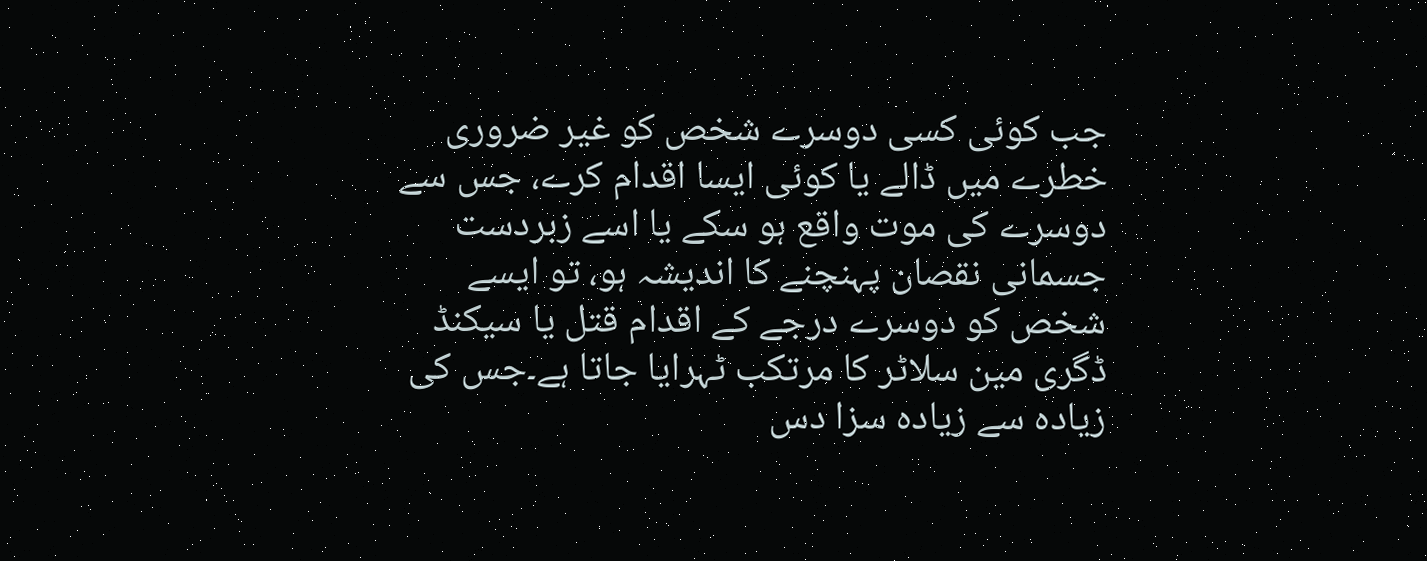جب کوئی کسی دوسرے شخص کو غیر ضروری خطرے میں ڈالے یا کوئی ایسا اقدام کرے، جس سے دوسرے کی موت واقع ہو سکے یا اسے زبردست جسمانی نقصان پہنچنے کا اندیشہ ہو، تو ایسے شخص کو دوسرے درجے کے اقدام قتل یا سیکنڈ ڈگری مین سلاٹر کا مرتکب ٹہرایا جاتا ہے۔جس کی زیادہ سے زیادہ سزا دس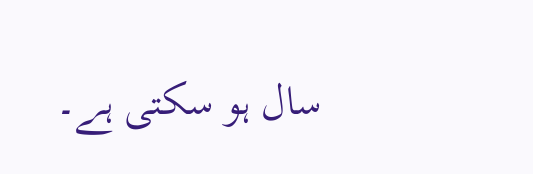سال ہو سکتی ہے۔